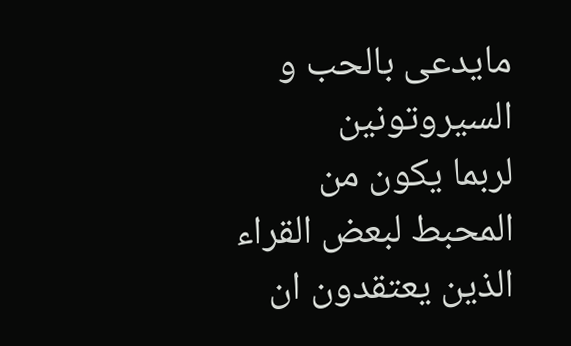مايدعى بالحب و السيروتونين
لربما يكون من المحبط لبعض القراء الذين يعتقدون ان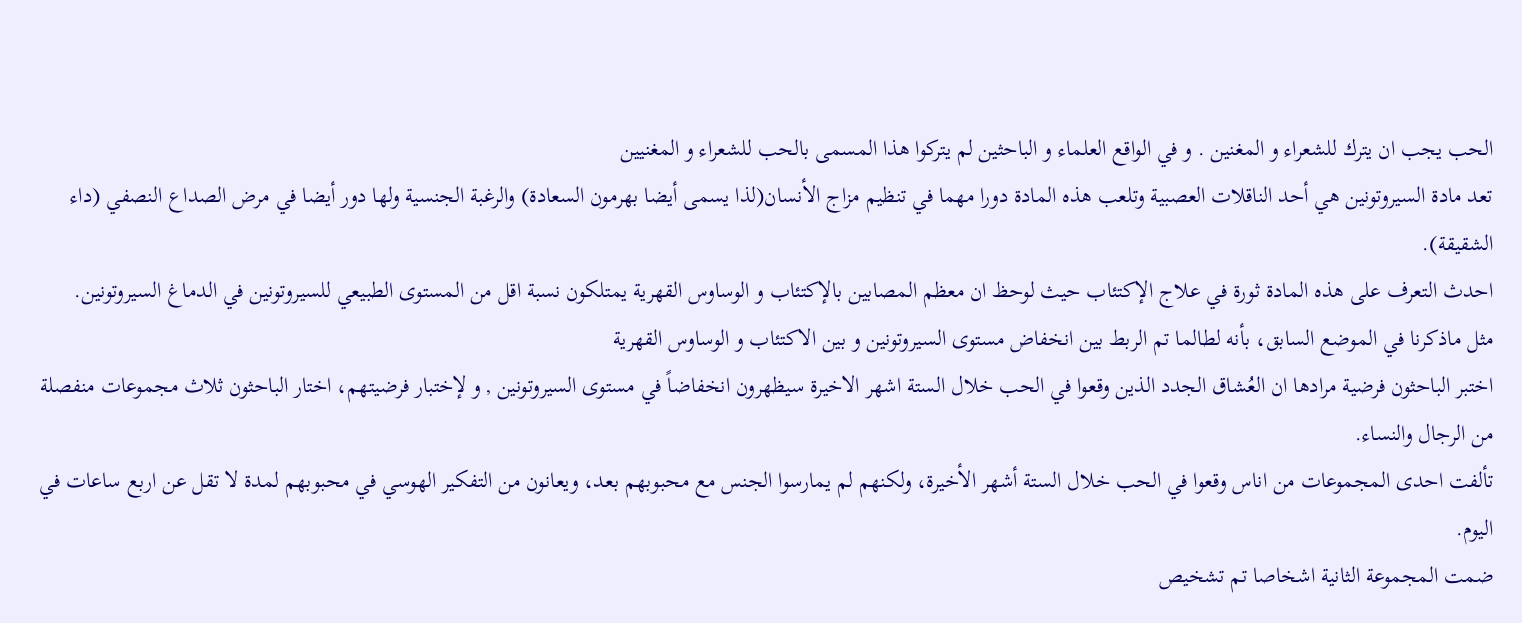الحب يجب ان يترك للشعراء و المغنين . و في الواقع العلماء و الباحثين لم يتركوا هذا المسمى بالحب للشعراء و المغنيين
تعد مادة السيروتونين هي أحد الناقلات العصبية وتلعب هذه المادة دورا مهما في تنظيم مزاج الأنسان(لذا يسمى أيضا بهرمون السعادة) والرغبة الجنسية ولها دور أيضا في مرض الصداع النصفي (داء الشقيقة).
احدث التعرف على هذه المادة ثورة في علاج الإكتئاب حيث لوحظ ان معظم المصابين بالإكتئاب و الوساوس القهرية يمتلكون نسبة اقل من المستوى الطبيعي للسيروتونين في الدماغ السيروتونين.
مثل ماذكرنا في الموضع السابق، بأنه لطالما تم الربط بين انخفاض مستوى السيروتونين و بين الاكتئاب و الوساوس القهرية
اختبر الباحثون فرضية مرادها ان العُشاق الجدد الذين وقعوا في الحب خلال الستة اشهر الاخيرة سيظهرون انخفاضاً في مستوى السيروتونين , و لإختبار فرضيتهم، اختار الباحثون ثلاث مجموعات منفصلة من الرجال والنساء.
تألفت احدى المجموعات من اناس وقعوا في الحب خلال الستة أشهر الأخيرة، ولكنهم لم يمارسوا الجنس مع محبوبهم بعد، ويعانون من التفكير الهوسي في محبوبهم لمدة لا تقل عن اربع ساعات في اليوم.
ضمت المجموعة الثانية اشخاصا تم تشخيص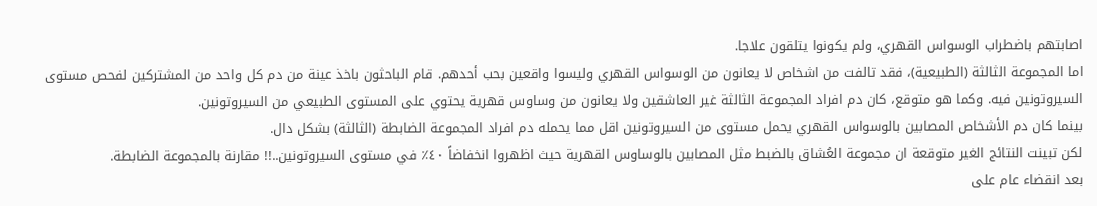اصابتهم باضطراب الوسواس القهري، ولم يكونوا يتلقون علاجا.
اما المجموعة الثالثة (الطبيعية)، فقد تالفت من اشخاص لا يعانون من الوسواس القهري وليسوا واقعين بحب أحدهم. قام الباحثون باخذ عينة من دم كل واحد من المشترکين لفحص مستوى السيروتونين فيه. وكما هو متوقع، كان دم افراد المجموعة الثالثة غير العاشقين ولا يعانون من وساوس قهرية يحتوي على المستوى الطبیعي من السيروتونين.
بينما كان دم الأشخاص المصابين بالوسواس القهري يحمل مستوى من السيروتونين اقل مما يحمله دم افراد المجموعة الضابطة (الثالثة) بشكل دال.
لكن تبينت النتائج الغير متوقعة ان مجموعة العُشاق بالضبط مثل المصابين بالوساوس القهرية حيث اظهروا انخفاضاً ٤٠٪ في مستوى السيروتونين..!! مقارنة بالمجموعة الضابطة.
بعد انقضاء عام على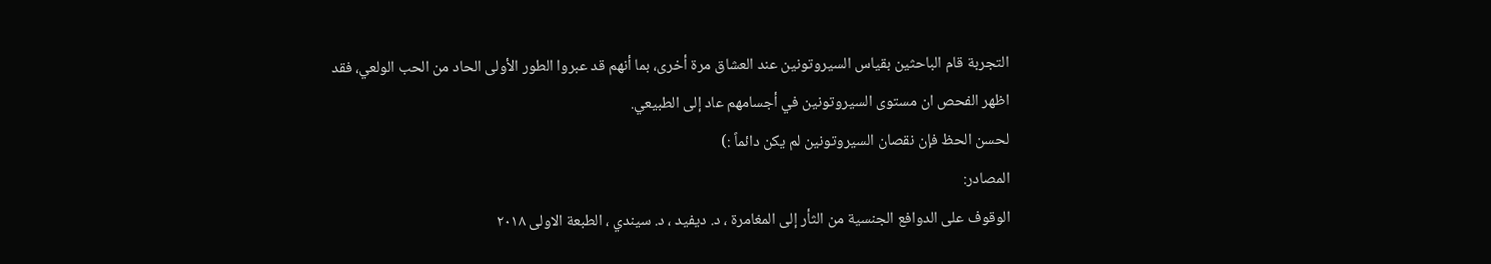التجربة قام الباحثين بقياس السيروتونين عند العشاق مرة أخرى، بما أنهم قد عبروا الطور الأولى الحاد من الحب الولعي، فقد اظهر الفحص ان مستوی السیروتونين في أجسامهم عاد إلى الطبيعي.
لحسن الحظ فإن نقصان السيروتونين لم يكن دائماً :)
المصادر:
الوقوف على الدوافع الجنسية من الثأر إلى المغامرة ، د. ديفيد ، د. سيندي ، الطبعة الاولى ٢٠١٨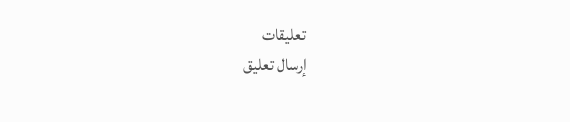تعليقات
إرسال تعليق